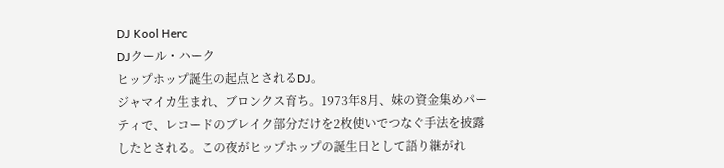DJ Kool Herc
DJクール・ハーク
ヒップホップ誕生の起点とされるDJ。
ジャマイカ生まれ、ブロンクス育ち。1973年8月、妹の資金集めパーティで、レコードのブレイク部分だけを2枚使いでつなぐ手法を披露したとされる。この夜がヒップホップの誕生日として語り継がれ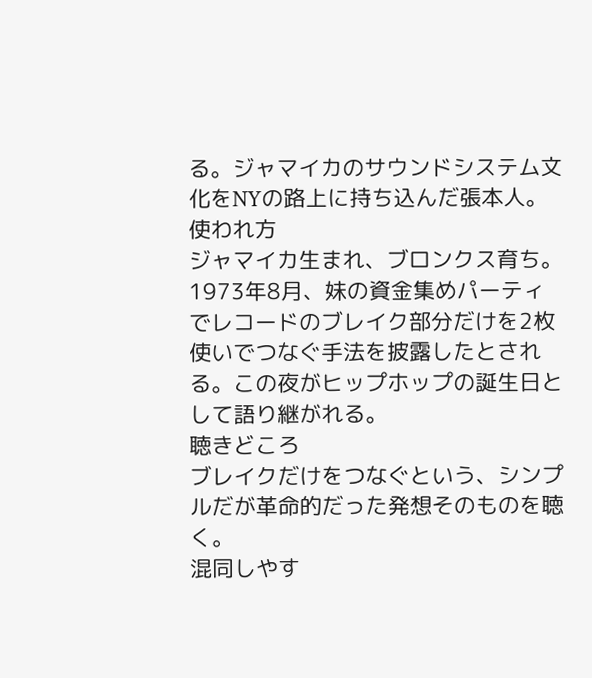る。ジャマイカのサウンドシステム文化をNYの路上に持ち込んだ張本人。
使われ方
ジャマイカ生まれ、ブロンクス育ち。1973年8月、妹の資金集めパーティでレコードのブレイク部分だけを2枚使いでつなぐ手法を披露したとされる。この夜がヒップホップの誕生日として語り継がれる。
聴きどころ
ブレイクだけをつなぐという、シンプルだが革命的だった発想そのものを聴く。
混同しやす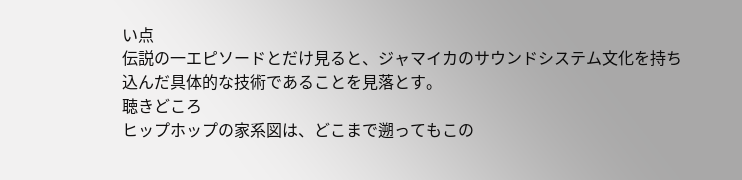い点
伝説の一エピソードとだけ見ると、ジャマイカのサウンドシステム文化を持ち込んだ具体的な技術であることを見落とす。
聴きどころ
ヒップホップの家系図は、どこまで遡ってもこの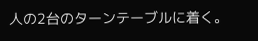人の2台のターンテーブルに着く。